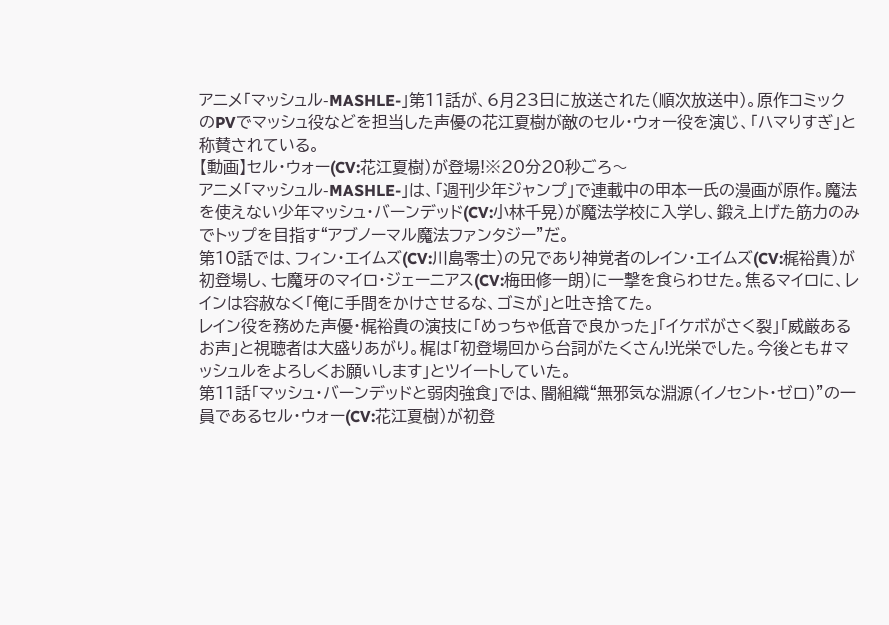アニメ「マッシュル-MASHLE-」第11話が、6月23日に放送された(順次放送中)。原作コミックのPVでマッシュ役などを担当した声優の花江夏樹が敵のセル・ウォー役を演じ、「ハマりすぎ」と称賛されている。
【動画】セル・ウォー(CV:花江夏樹)が登場!※20分20秒ごろ〜
アニメ「マッシュル-MASHLE-」は、「週刊少年ジャンプ」で連載中の甲本一氏の漫画が原作。魔法を使えない少年マッシュ・バーンデッド(CV:小林千晃)が魔法学校に入学し、鍛え上げた筋力のみでトップを目指す“アブノーマル魔法ファンタジー”だ。
第10話では、フィン・エイムズ(CV:川島零士)の兄であり神覚者のレイン・エイムズ(CV:梶裕貴)が初登場し、七魔牙のマイロ・ジェーニアス(CV:梅田修一朗)に一撃を食らわせた。焦るマイロに、レインは容赦なく「俺に手間をかけさせるな、ゴミが」と吐き捨てた。
レイン役を務めた声優・梶裕貴の演技に「めっちゃ低音で良かった」「イケボがさく裂」「威厳あるお声」と視聴者は大盛りあがり。梶は「初登場回から台詞がたくさん!光栄でした。今後とも#マッシュルをよろしくお願いします」とツイートしていた。
第11話「マッシュ・バーンデッドと弱肉強食」では、闇組織“無邪気な淵源(イノセント・ゼロ)”の一員であるセル・ウォー(CV:花江夏樹)が初登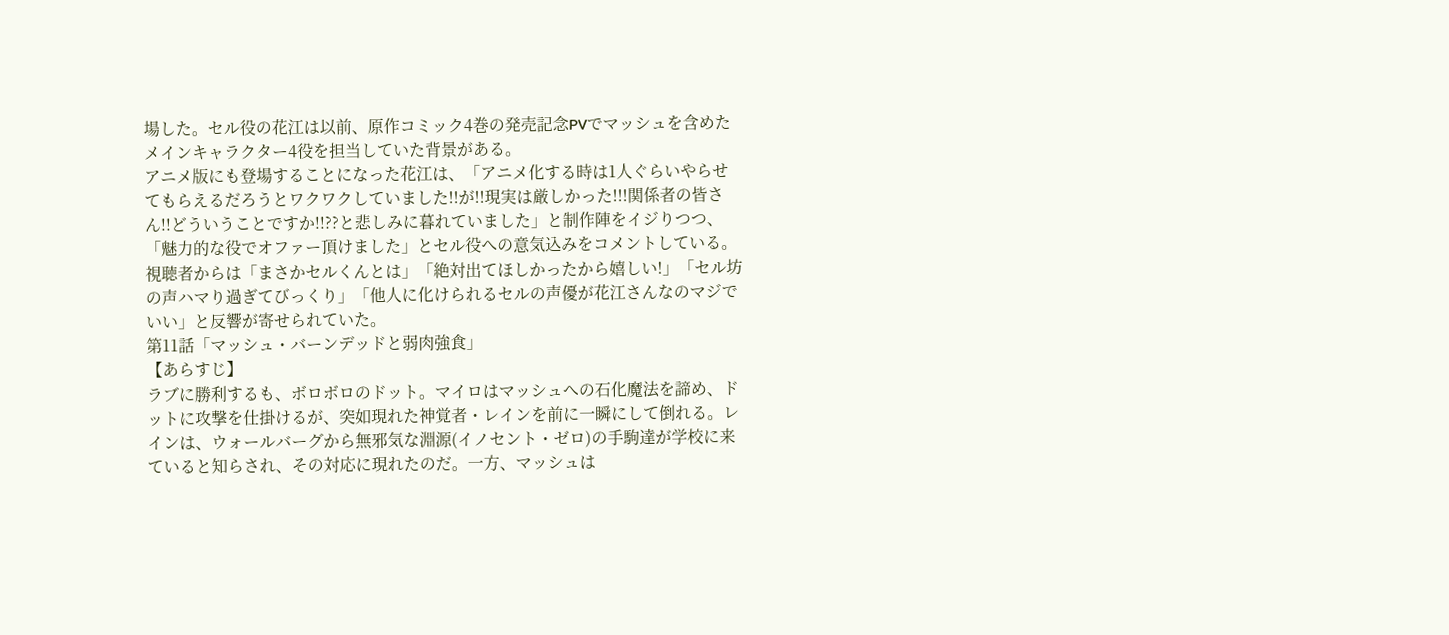場した。セル役の花江は以前、原作コミック4巻の発売記念PVでマッシュを含めたメインキャラクター4役を担当していた背景がある。
アニメ版にも登場することになった花江は、「アニメ化する時は1人ぐらいやらせてもらえるだろうとワクワクしていました!!が!!現実は厳しかった!!!関係者の皆さん!!どういうことですか!!??と悲しみに暮れていました」と制作陣をイジりつつ、「魅力的な役でオファー頂けました」とセル役への意気込みをコメントしている。
視聴者からは「まさかセルくんとは」「絶対出てほしかったから嬉しい!」「セル坊の声ハマり過ぎてびっくり」「他人に化けられるセルの声優が花江さんなのマジでいい」と反響が寄せられていた。
第11話「マッシュ・バーンデッドと弱肉強食」
【あらすじ】
ラブに勝利するも、ボロボロのドット。マイロはマッシュへの石化魔法を諦め、ドットに攻撃を仕掛けるが、突如現れた神覚者・レインを前に一瞬にして倒れる。レインは、ウォールバーグから無邪気な淵源(イノセント・ゼロ)の手駒達が学校に来ていると知らされ、その対応に現れたのだ。一方、マッシュは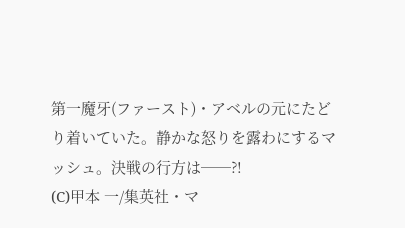第一魔牙(ファースト)・アベルの元にたどり着いていた。静かな怒りを露わにするマッシュ。決戦の行方は──?!
(C)甲本 一/集英社・マ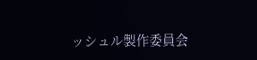ッシュル製作委員会